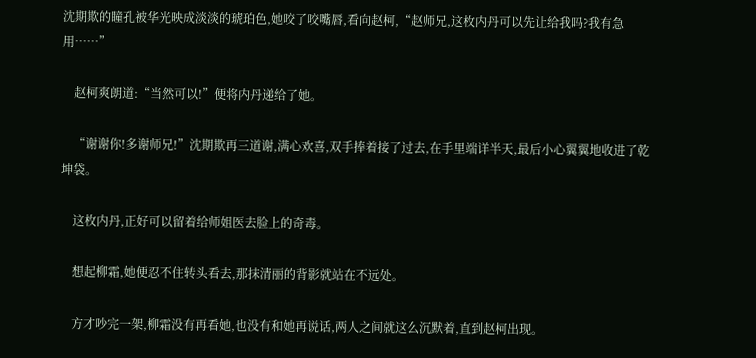沈期欺的瞳孔被华光映成淡淡的琥珀色,她咬了咬嘴唇,看向赵柯,“赵师兄,这枚内丹可以先让给我吗?我有急用……”

    赵柯爽朗道:“当然可以!”便将内丹递给了她。

    “谢谢你!多谢师兄!”沈期欺再三道谢,满心欢喜,双手捧着接了过去,在手里端详半天,最后小心翼翼地收进了乾坤袋。

    这枚内丹,正好可以留着给师姐医去脸上的奇毒。

    想起柳霜,她便忍不住转头看去,那抹清丽的背影就站在不远处。

    方才吵完一架,柳霜没有再看她,也没有和她再说话,两人之间就这么沉默着,直到赵柯出现。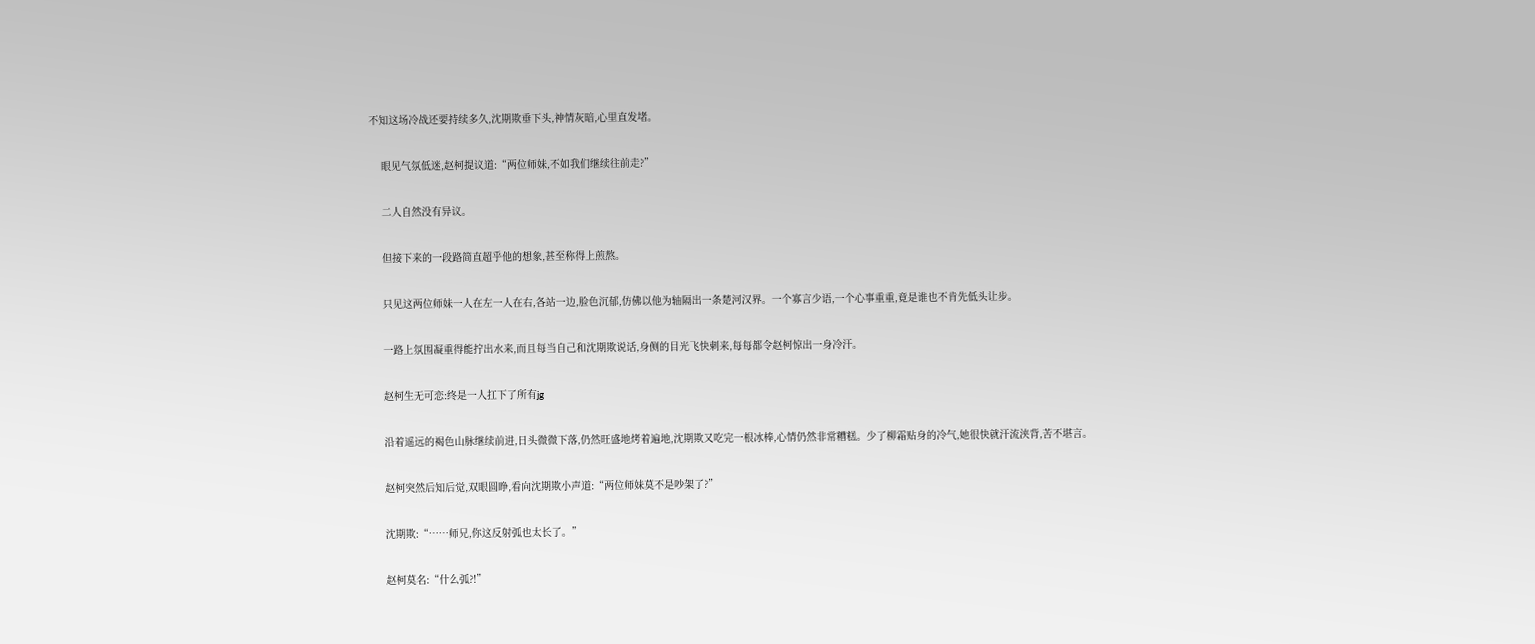不知这场冷战还要持续多久,沈期欺垂下头,神情灰暗,心里直发堵。

    眼见气氛低迷,赵柯提议道:“两位师妹,不如我们继续往前走?”

    二人自然没有异议。

    但接下来的一段路简直超乎他的想象,甚至称得上煎熬。

    只见这两位师妹一人在左一人在右,各站一边,脸色沉郁,仿佛以他为轴隔出一条楚河汉界。一个寡言少语,一个心事重重,竟是谁也不肯先低头让步。

    一路上氛围凝重得能拧出水来,而且每当自己和沈期欺说话,身侧的目光飞快刺来,每每都令赵柯惊出一身冷汗。

    赵柯生无可恋:终是一人扛下了所有jg

    沿着遥远的褐色山脉继续前进,日头微微下落,仍然旺盛地烤着遍地,沈期欺又吃完一根冰棒,心情仍然非常糟糕。少了柳霜贴身的冷气,她很快就汗流浃背,苦不堪言。

    赵柯突然后知后觉,双眼圆睁,看向沈期欺小声道:“两位师妹莫不是吵架了?”

    沈期欺:“……师兄,你这反射弧也太长了。”

    赵柯莫名:“什么弧?!”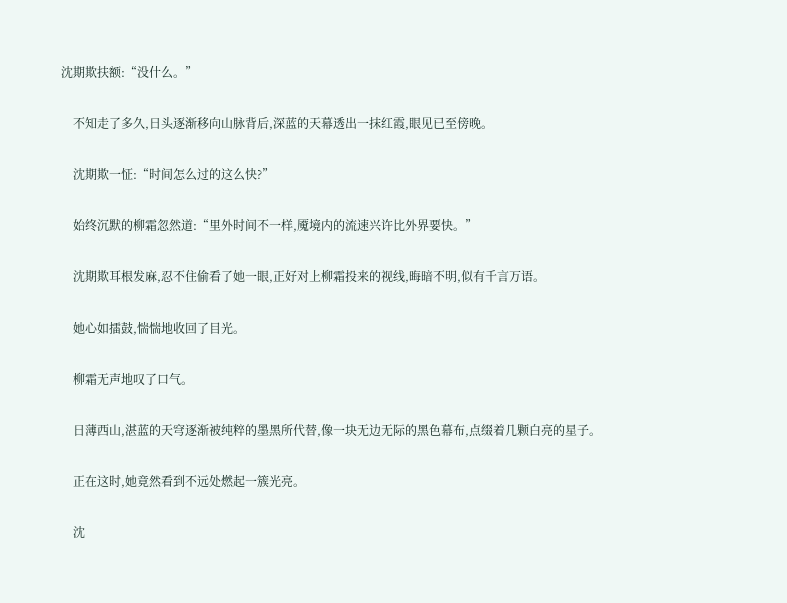沈期欺扶额:“没什么。”

    不知走了多久,日头逐渐移向山脉背后,深蓝的天幕透出一抹红霞,眼见已至傍晚。

    沈期欺一怔:“时间怎么过的这么快?”

    始终沉默的柳霜忽然道:“里外时间不一样,魇境内的流速兴许比外界要快。”

    沈期欺耳根发麻,忍不住偷看了她一眼,正好对上柳霜投来的视线,晦暗不明,似有千言万语。

    她心如擂鼓,惴惴地收回了目光。

    柳霜无声地叹了口气。

    日薄西山,湛蓝的天穹逐渐被纯粹的墨黑所代替,像一块无边无际的黑色幕布,点缀着几颗白亮的星子。

    正在这时,她竟然看到不远处燃起一簇光亮。

    沈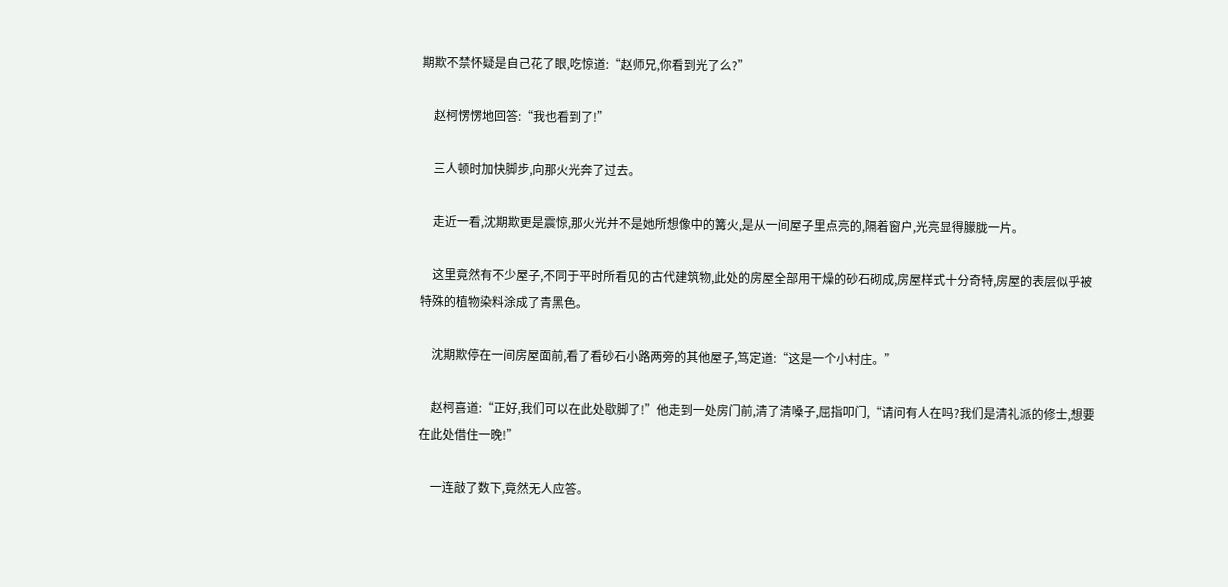期欺不禁怀疑是自己花了眼,吃惊道:“赵师兄,你看到光了么?”

    赵柯愣愣地回答:“我也看到了!”

    三人顿时加快脚步,向那火光奔了过去。

    走近一看,沈期欺更是震惊,那火光并不是她所想像中的篝火,是从一间屋子里点亮的,隔着窗户,光亮显得朦胧一片。

    这里竟然有不少屋子,不同于平时所看见的古代建筑物,此处的房屋全部用干燥的砂石砌成,房屋样式十分奇特,房屋的表层似乎被特殊的植物染料涂成了青黑色。

    沈期欺停在一间房屋面前,看了看砂石小路两旁的其他屋子,笃定道:“这是一个小村庄。”

    赵柯喜道:“正好,我们可以在此处歇脚了!”他走到一处房门前,清了清嗓子,屈指叩门,“请问有人在吗?我们是清礼派的修士,想要在此处借住一晚!”

    一连敲了数下,竟然无人应答。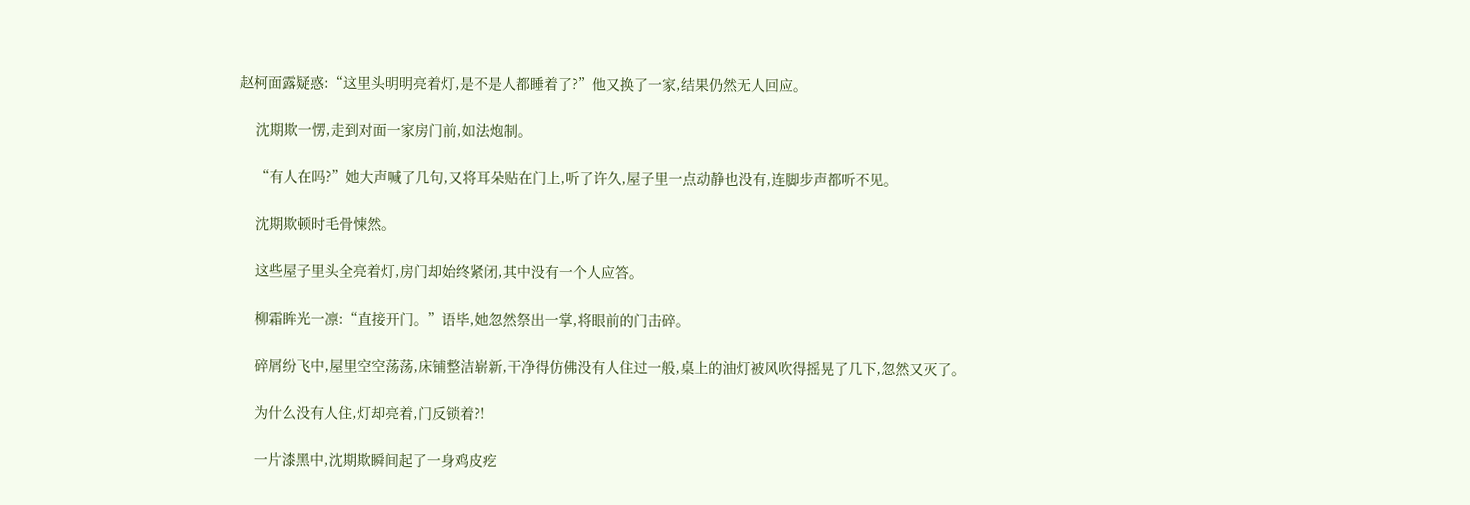赵柯面露疑惑:“这里头明明亮着灯,是不是人都睡着了?”他又换了一家,结果仍然无人回应。

    沈期欺一愣,走到对面一家房门前,如法炮制。

    “有人在吗?”她大声喊了几句,又将耳朵贴在门上,听了许久,屋子里一点动静也没有,连脚步声都听不见。

    沈期欺顿时毛骨悚然。

    这些屋子里头全亮着灯,房门却始终紧闭,其中没有一个人应答。

    柳霜眸光一凛:“直接开门。”语毕,她忽然祭出一掌,将眼前的门击碎。

    碎屑纷飞中,屋里空空荡荡,床铺整洁崭新,干净得仿佛没有人住过一般,桌上的油灯被风吹得摇晃了几下,忽然又灭了。

    为什么没有人住,灯却亮着,门反锁着?!

    一片漆黑中,沈期欺瞬间起了一身鸡皮疙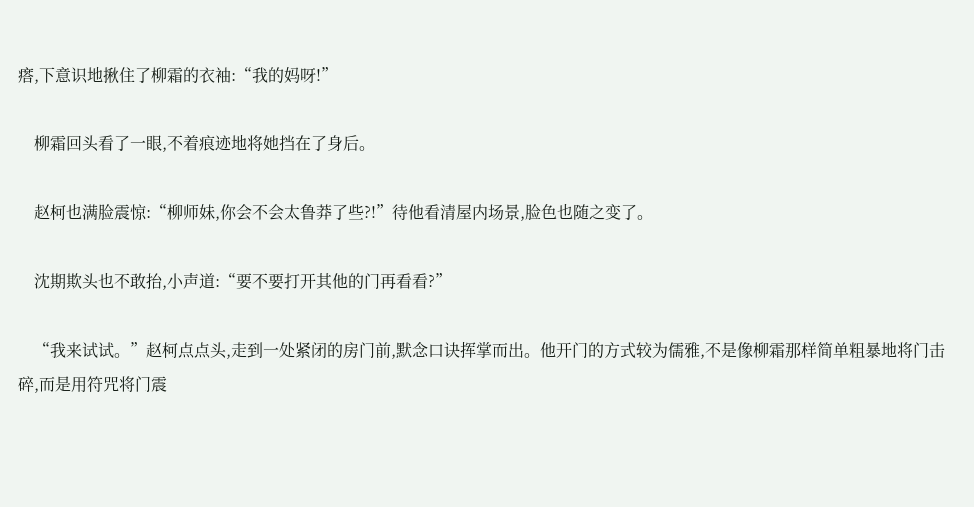瘩,下意识地揪住了柳霜的衣袖:“我的妈呀!”

    柳霜回头看了一眼,不着痕迹地将她挡在了身后。

    赵柯也满脸震惊:“柳师妹,你会不会太鲁莽了些?!”待他看清屋内场景,脸色也随之变了。

    沈期欺头也不敢抬,小声道:“要不要打开其他的门再看看?”

    “我来试试。”赵柯点点头,走到一处紧闭的房门前,默念口诀挥掌而出。他开门的方式较为儒雅,不是像柳霜那样简单粗暴地将门击碎,而是用符咒将门震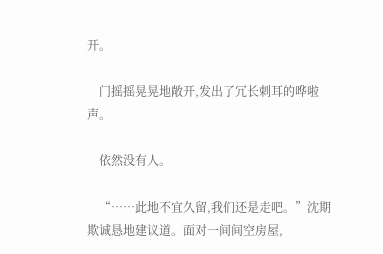开。

    门摇摇晃晃地敞开,发出了冗长刺耳的哗啦声。

    依然没有人。

    “……此地不宜久留,我们还是走吧。”沈期欺诚恳地建议道。面对一间间空房屋,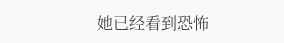她已经看到恐怖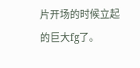片开场的时候立起的巨大fg了。